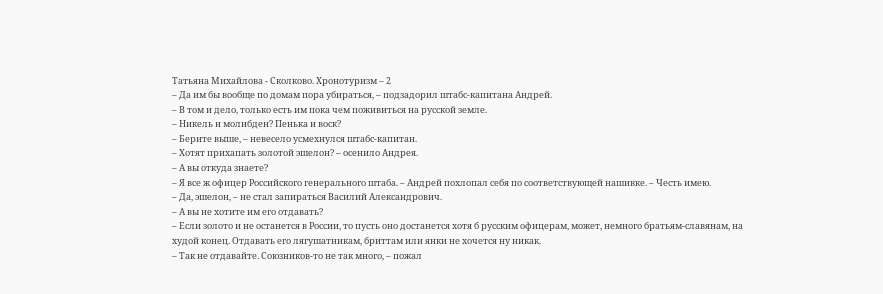Татьяна Михайлова - Сколково. Хронотуризм – 2
– Да им бы вообще по домам пора убираться, – подзадорил штабс-капитана Андрей.
– В том и дело, только есть им пока чем поживиться на русской земле.
– Никель и молибден? Пенька и воск?
– Берите выше, – невесело усмехнулся штабс-капитан.
– Хотят прихапать золотой эшелон? – осенило Андрея.
– А вы откуда знаете?
– Я все ж офицер Российского генерального штаба. – Андрей похлопал себя по соответствующей нашивке. – Честь имею.
– Да, эшелон, – не стал запираться Василий Александрович.
– А вы не хотите им его отдавать?
– Если золото и не останется в России, то пусть оно достанется хотя б русским офицерам, может, немного братьям-славянам, на худой конец. Отдавать его лягушатникам, бриттам или янки не хочется ну никак.
– Так не отдавайте. Союзников-то не так много, – пожал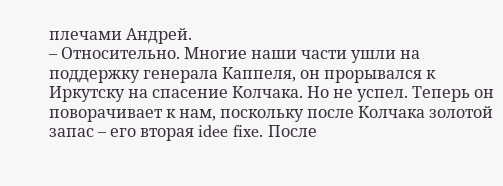плечами Андрей.
– Относительно. Многие наши части ушли на поддержку генерала Каппеля, он прорывался к Иркутску на спасение Колчака. Но не успел. Теперь он поворачивает к нам, поскольку после Колчака золотой запас – его вторая idee fixe. После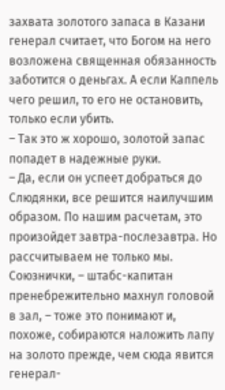захвата золотого запаса в Казани генерал считает, что Богом на него возложена священная обязанность заботится о деньгах. А если Каппель чего решил, то его не остановить, только если убить.
– Так это ж хорошо, золотой запас попадет в надежные руки.
– Да, если он успеет добраться до Слюдянки, все решится наилучшим образом. По нашим расчетам, это произойдет завтра-послезавтра. Но рассчитываем не только мы. Союзнички, – штабс-капитан пренебрежительно махнул головой в зал, – тоже это понимают и, похоже, собираются наложить лапу на золото прежде, чем сюда явится генерал-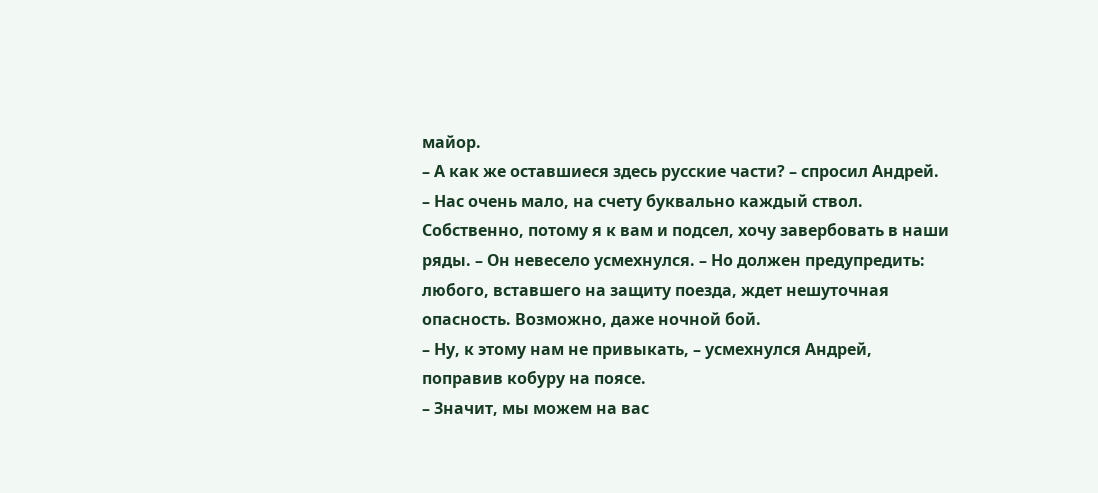майор.
– А как же оставшиеся здесь русские части? – спросил Андрей.
– Нас очень мало, на счету буквально каждый ствол. Собственно, потому я к вам и подсел, хочу завербовать в наши ряды. – Он невесело усмехнулся. – Но должен предупредить: любого, вставшего на защиту поезда, ждет нешуточная опасность. Возможно, даже ночной бой.
– Ну, к этому нам не привыкать, – усмехнулся Андрей, поправив кобуру на поясе.
– Значит, мы можем на вас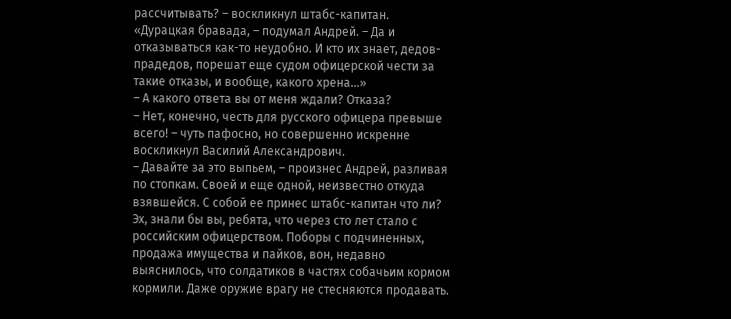рассчитывать? – воскликнул штабс-капитан.
«Дурацкая бравада, – подумал Андрей. – Да и отказываться как-то неудобно. И кто их знает, дедов-прадедов, порешат еще судом офицерской чести за такие отказы, и вообще, какого хрена…»
– А какого ответа вы от меня ждали? Отказа?
– Нет, конечно, честь для русского офицера превыше всего! – чуть пафосно, но совершенно искренне воскликнул Василий Александрович.
– Давайте за это выпьем, – произнес Андрей, разливая по стопкам. Своей и еще одной, неизвестно откуда взявшейся. С собой ее принес штабс-капитан что ли?
Эх, знали бы вы, ребята, что через сто лет стало с российским офицерством. Поборы с подчиненных, продажа имущества и пайков, вон, недавно выяснилось, что солдатиков в частях собачьим кормом кормили. Даже оружие врагу не стесняются продавать.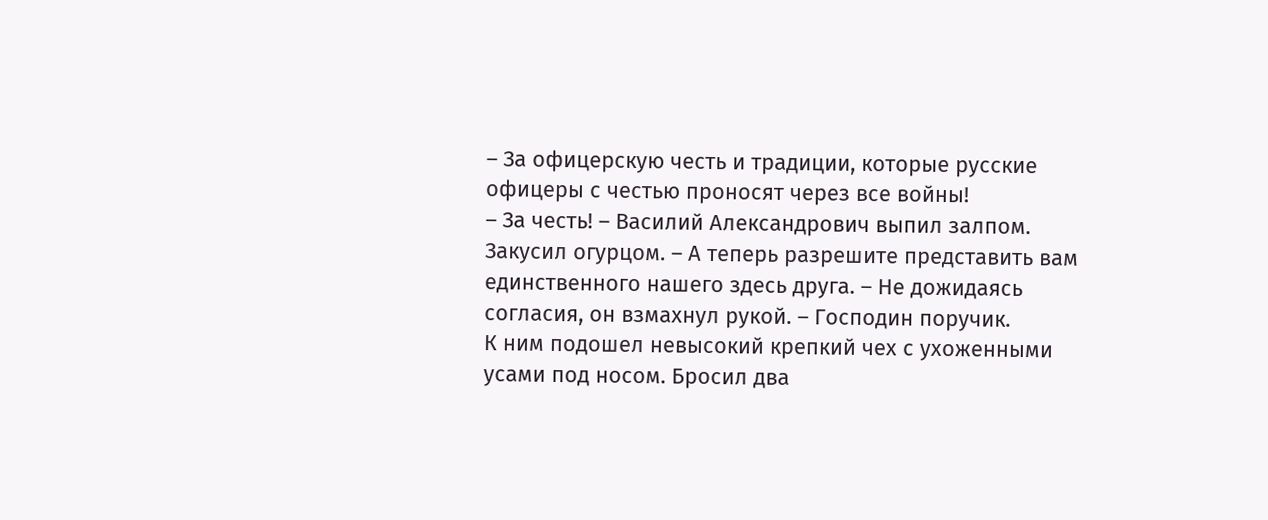– За офицерскую честь и традиции, которые русские офицеры с честью проносят через все войны!
– За честь! – Василий Александрович выпил залпом. Закусил огурцом. – А теперь разрешите представить вам единственного нашего здесь друга. – Не дожидаясь согласия, он взмахнул рукой. – Господин поручик.
К ним подошел невысокий крепкий чех с ухоженными усами под носом. Бросил два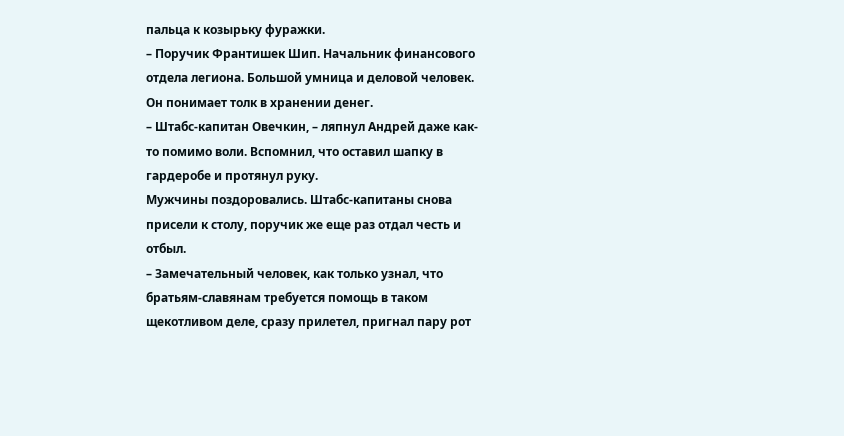пальца к козырьку фуражки.
– Поручик Франтишек Шип. Начальник финансового отдела легиона. Большой умница и деловой человек. Он понимает толк в хранении денег.
– Штабс-капитан Овечкин, – ляпнул Андрей даже как-то помимо воли. Вспомнил, что оставил шапку в гардеробе и протянул руку.
Мужчины поздоровались. Штабс-капитаны снова присели к столу, поручик же еще раз отдал честь и отбыл.
– Замечательный человек, как только узнал, что братьям-славянам требуется помощь в таком щекотливом деле, сразу прилетел, пригнал пару рот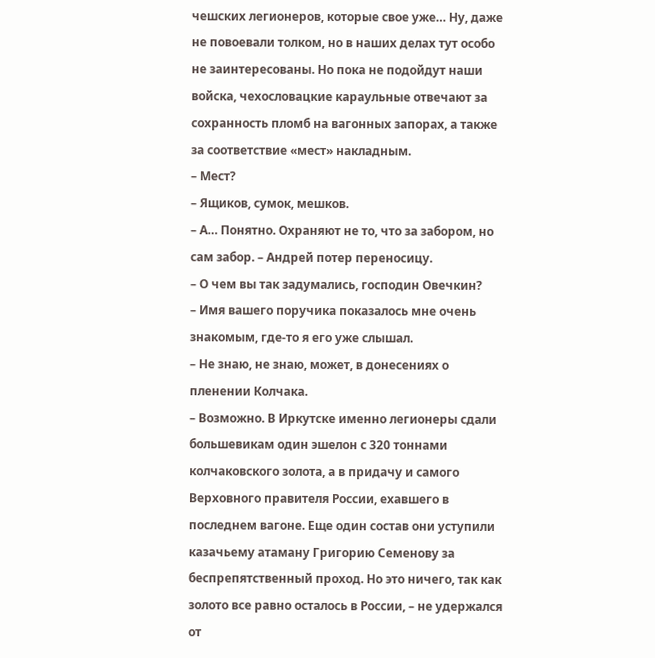чешских легионеров, которые свое уже… Ну, даже не повоевали толком, но в наших делах тут особо не заинтересованы. Но пока не подойдут наши войска, чехословацкие караульные отвечают за сохранность пломб на вагонных запорах, а также за соответствие «мест» накладным.
– Мест?
– Ящиков, сумок, мешков.
– А… Понятно. Охраняют не то, что за забором, но сам забор. – Андрей потер переносицу.
– О чем вы так задумались, господин Овечкин?
– Имя вашего поручика показалось мне очень знакомым, где-то я его уже слышал.
– Не знаю, не знаю, может, в донесениях о пленении Колчака.
– Возможно. В Иркутске именно легионеры сдали большевикам один эшелон с 320 тоннами колчаковского золота, а в придачу и самого Верховного правителя России, ехавшего в последнем вагоне. Еще один состав они уступили казачьему атаману Григорию Семенову за беспрепятственный проход. Но это ничего, так как золото все равно осталось в России, – не удержался от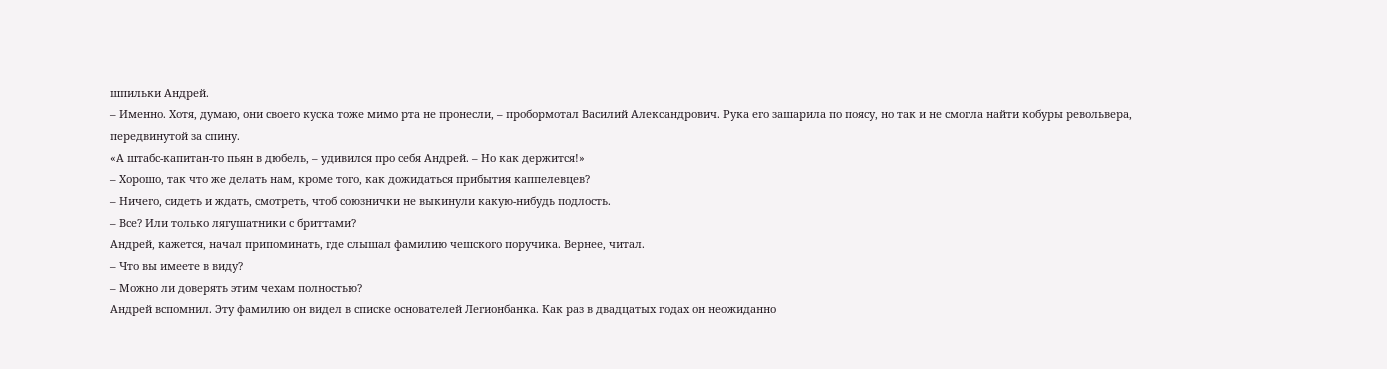шпильки Андрей.
– Именно. Хотя, думаю, они своего куска тоже мимо рта не пронесли, – пробормотал Василий Александрович. Рука его зашарила по поясу, но так и не смогла найти кобуры револьвера, передвинутой за спину.
«А штабс-капитан-то пьян в дюбель, – удивился про себя Андрей. – Но как держится!»
– Хорошо, так что же делать нам, кроме того, как дожидаться прибытия каппелевцев?
– Ничего, сидеть и ждать, смотреть, чтоб союзнички не выкинули какую-нибудь подлость.
– Все? Или только лягушатники с бриттами?
Андрей, кажется, начал припоминать, где слышал фамилию чешского поручика. Вернее, читал.
– Что вы имеете в виду?
– Можно ли доверять этим чехам полностью?
Андрей вспомнил. Эту фамилию он видел в списке основателей Легионбанка. Как раз в двадцатых годах он неожиданно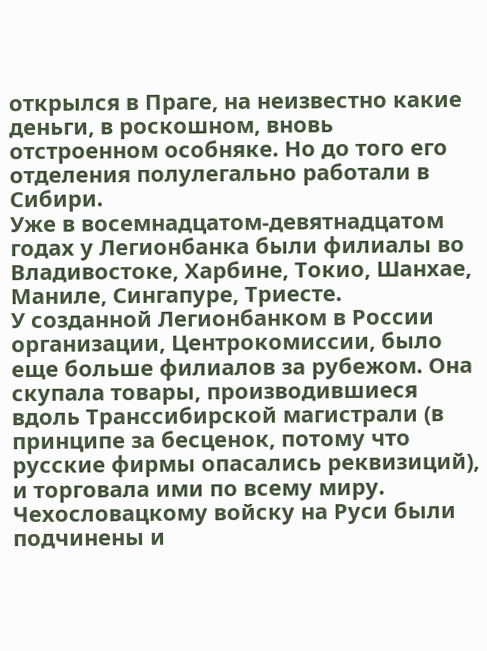открылся в Праге, на неизвестно какие деньги, в роскошном, вновь отстроенном особняке. Но до того его отделения полулегально работали в Сибири.
Уже в восемнадцатом-девятнадцатом годах у Легионбанка были филиалы во Владивостоке, Харбине, Токио, Шанхае, Маниле, Сингапуре, Триесте.
У созданной Легионбанком в России организации, Центрокомиссии, было еще больше филиалов за рубежом. Она скупала товары, производившиеся вдоль Транссибирской магистрали (в принципе за бесценок, потому что русские фирмы опасались реквизиций), и торговала ими по всему миру. Чехословацкому войску на Руси были подчинены и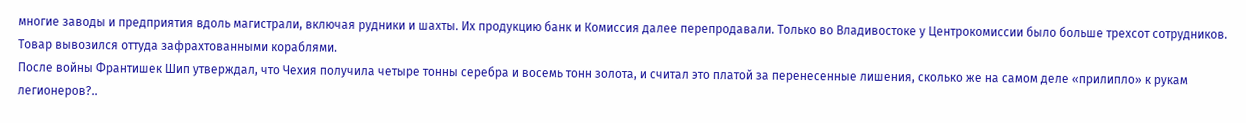многие заводы и предприятия вдоль магистрали, включая рудники и шахты. Их продукцию банк и Комиссия далее перепродавали. Только во Владивостоке у Центрокомиссии было больше трехсот сотрудников. Товар вывозился оттуда зафрахтованными кораблями.
После войны Франтишек Шип утверждал, что Чехия получила четыре тонны серебра и восемь тонн золота, и считал это платой за перенесенные лишения, сколько же на самом деле «прилипло» к рукам легионеров?..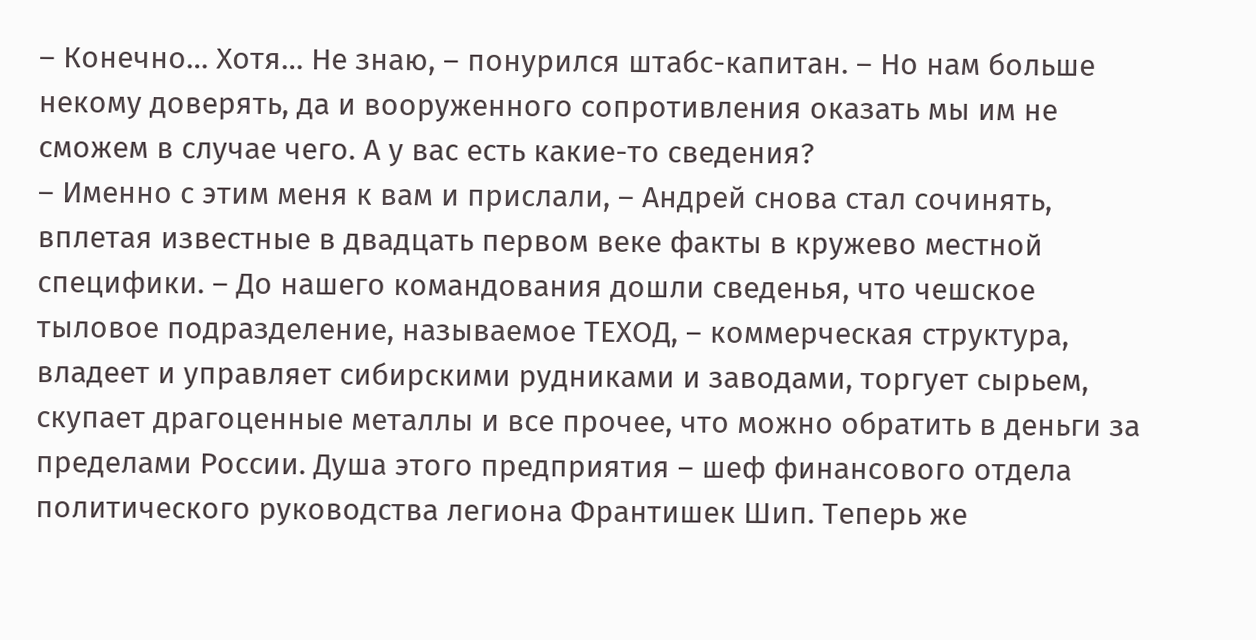– Конечно… Хотя… Не знаю, – понурился штабс-капитан. – Но нам больше некому доверять, да и вооруженного сопротивления оказать мы им не сможем в случае чего. А у вас есть какие-то сведения?
– Именно с этим меня к вам и прислали, – Андрей снова стал сочинять, вплетая известные в двадцать первом веке факты в кружево местной специфики. – До нашего командования дошли сведенья, что чешское тыловое подразделение, называемое ТЕХОД, – коммерческая структура, владеет и управляет сибирскими рудниками и заводами, торгует сырьем, скупает драгоценные металлы и все прочее, что можно обратить в деньги за пределами России. Душа этого предприятия – шеф финансового отдела политического руководства легиона Франтишек Шип. Теперь же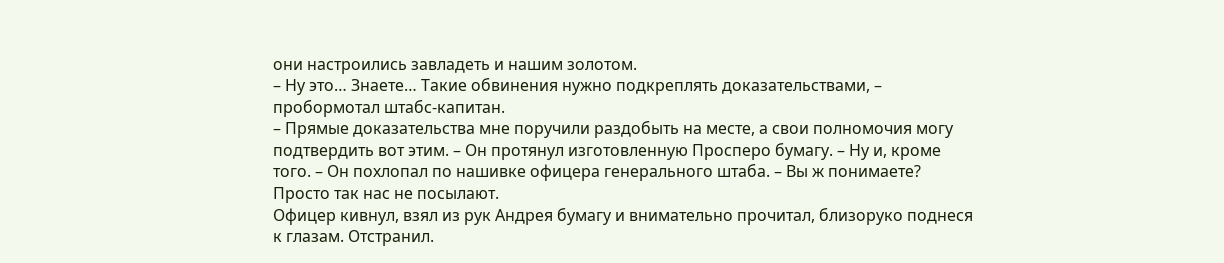они настроились завладеть и нашим золотом.
– Ну это… Знаете… Такие обвинения нужно подкреплять доказательствами, – пробормотал штабс-капитан.
– Прямые доказательства мне поручили раздобыть на месте, а свои полномочия могу подтвердить вот этим. – Он протянул изготовленную Просперо бумагу. – Ну и, кроме того. – Он похлопал по нашивке офицера генерального штаба. – Вы ж понимаете? Просто так нас не посылают.
Офицер кивнул, взял из рук Андрея бумагу и внимательно прочитал, близоруко поднеся к глазам. Отстранил.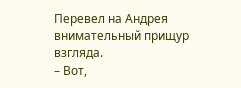Перевел на Андрея внимательный прищур взгляда.
– Вот,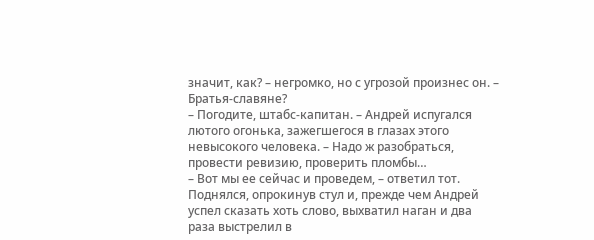значит, как? – негромко, но с угрозой произнес он. – Братья-славяне?
– Погодите, штабс-капитан. – Андрей испугался лютого огонька, зажегшегося в глазах этого невысокого человека. – Надо ж разобраться, провести ревизию, проверить пломбы…
– Вот мы ее сейчас и проведем, – ответил тот.
Поднялся, опрокинув стул и, прежде чем Андрей успел сказать хоть слово, выхватил наган и два раза выстрелил в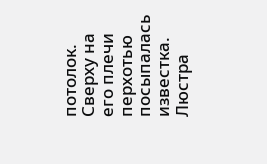потолок. Сверху на его плечи перхотью посыпалась известка. Люстра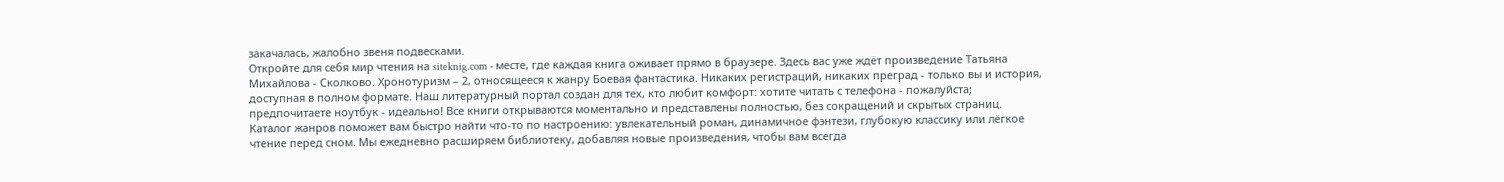закачалась, жалобно звеня подвесками.
Откройте для себя мир чтения на siteknig.com - месте, где каждая книга оживает прямо в браузере. Здесь вас уже ждёт произведение Татьяна Михайлова - Сколково. Хронотуризм – 2, относящееся к жанру Боевая фантастика. Никаких регистраций, никаких преград - только вы и история, доступная в полном формате. Наш литературный портал создан для тех, кто любит комфорт: хотите читать с телефона - пожалуйста; предпочитаете ноутбук - идеально! Все книги открываются моментально и представлены полностью, без сокращений и скрытых страниц. Каталог жанров поможет вам быстро найти что-то по настроению: увлекательный роман, динамичное фэнтези, глубокую классику или лёгкое чтение перед сном. Мы ежедневно расширяем библиотеку, добавляя новые произведения, чтобы вам всегда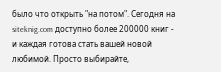было что открыть "на потом". Сегодня на siteknig.com доступно более 200000 книг - и каждая готова стать вашей новой любимой. Просто выбирайте,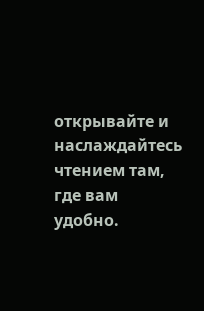открывайте и наслаждайтесь чтением там, где вам удобно.